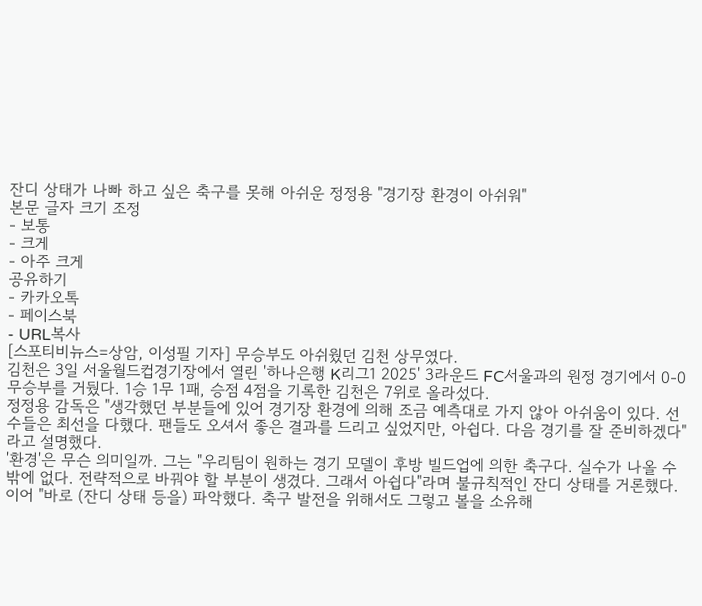잔디 상태가 나빠 하고 싶은 축구를 못해 아쉬운 정정용 "경기장 환경이 아쉬워"
본문 글자 크기 조정
- 보통
- 크게
- 아주 크게
공유하기
- 카카오톡
- 페이스북
- URL복사
[스포티비뉴스=상암, 이성필 기자] 무승부도 아쉬웠던 김천 상무였다.
김천은 3일 서울월드컵경기장에서 열린 '하나은행 K리그1 2025' 3라운드 FC서울과의 원정 경기에서 0-0 무승부를 거뒀다. 1승 1무 1패, 승점 4점을 기록한 김천은 7위로 올라섰다.
정정용 감독은 "생각했던 부분들에 있어 경기장 환경에 의해 조금 예측대로 가지 않아 아쉬움이 있다. 선수들은 최선을 다했다. 팬들도 오셔서 좋은 결과를 드리고 싶었지만, 아쉽다. 다음 경기를 잘 준비하겠다"라고 설명했다.
'환경'은 무슨 의미일까. 그는 "우리팀이 원하는 경기 모델이 후방 빌드업에 의한 축구다. 실수가 나올 수밖에 없다. 전략적으로 바꿔야 할 부분이 생겼다. 그래서 아쉽다"라며 불규칙적인 잔디 상태를 거론했다.
이어 "바로 (잔디 상태 등을) 파악했다. 축구 발전을 위해서도 그렇고 볼을 소유해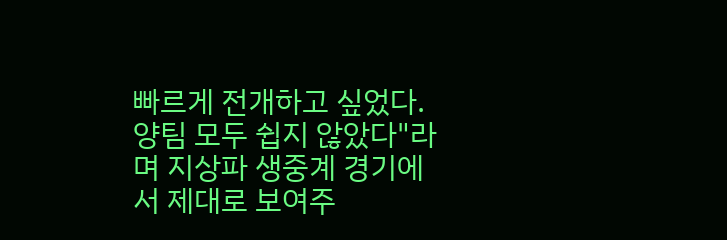빠르게 전개하고 싶었다. 양팀 모두 쉽지 않았다"라며 지상파 생중계 경기에서 제대로 보여주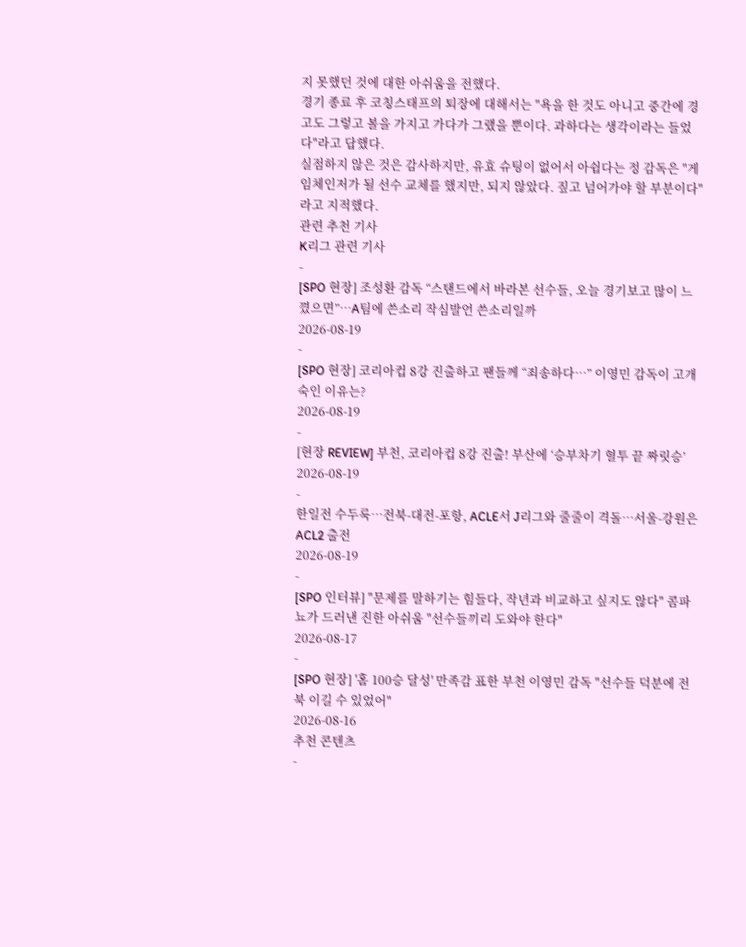지 못했던 것에 대한 아쉬움을 전했다.
경기 종료 후 코칭스태프의 퇴장에 대해서는 "욕을 한 것도 아니고 중간에 경고도 그렇고 볼을 가지고 가다가 그랬을 뿐이다. 과하다는 생각이라는 들었다"라고 답했다.
실점하지 않은 것은 감사하지만, 유효 슈팅이 없어서 아쉽다는 정 감독은 "게임체인저가 될 선수 교체를 했지만, 되지 않았다. 짚고 넘어가야 할 부분이다"라고 지적했다.
관련 추천 기사
K리그 관련 기사
-
[SPO 현장] 조성환 감독 “스탠드에서 바라본 선수들, 오늘 경기보고 많이 느꼈으면”…A팀에 쓴소리 작심발언 쓴소리일까
2026-08-19
-
[SPO 현장] 코리아컵 8강 진출하고 팬들께 “죄송하다…” 이영민 감독이 고개 숙인 이유는?
2026-08-19
-
[현장 REVIEW] 부천, 코리아컵 8강 진출! 부산에 ‘승부차기 혈투 끝 짜릿승’
2026-08-19
-
한일전 수두룩…전북-대전-포항, ACLE서 J리그와 줄줄이 격돌…서울-강원은 ACL2 출전
2026-08-19
-
[SPO 인터뷰] "문제를 말하기는 힘들다, 작년과 비교하고 싶지도 않다" 콤파뇨가 드러낸 진한 아쉬움 "선수들끼리 도와야 한다"
2026-08-17
-
[SPO 현장] '홈 100승 달성' 만족감 표한 부천 이영민 감독 "선수들 덕분에 전북 이길 수 있었어"
2026-08-16
추천 콘텐츠
-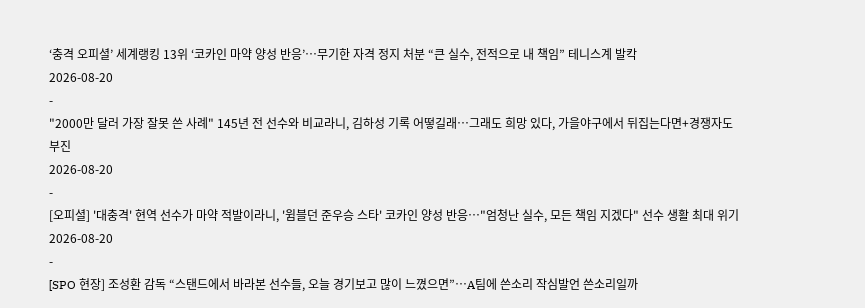‘충격 오피셜’ 세계랭킹 13위 ‘코카인 마약 양성 반응’…무기한 자격 정지 처분 “큰 실수, 전적으로 내 책임” 테니스계 발칵
2026-08-20
-
"2000만 달러 가장 잘못 쓴 사례" 145년 전 선수와 비교라니, 김하성 기록 어떻길래…그래도 희망 있다, 가을야구에서 뒤집는다면+경쟁자도 부진
2026-08-20
-
[오피셜] '대충격' 현역 선수가 마약 적발이라니, '윔블던 준우승 스타' 코카인 양성 반응…"엄청난 실수, 모든 책임 지겠다" 선수 생활 최대 위기
2026-08-20
-
[SPO 현장] 조성환 감독 “스탠드에서 바라본 선수들, 오늘 경기보고 많이 느꼈으면”…A팀에 쓴소리 작심발언 쓴소리일까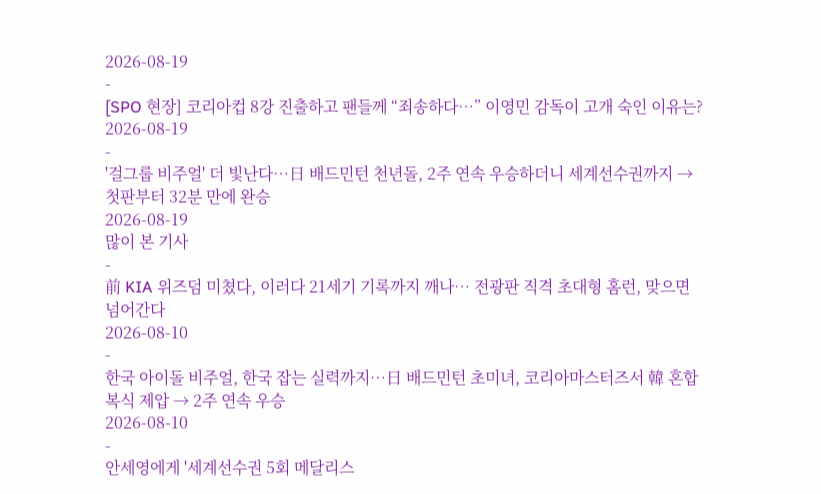2026-08-19
-
[SPO 현장] 코리아컵 8강 진출하고 팬들께 “죄송하다…” 이영민 감독이 고개 숙인 이유는?
2026-08-19
-
'걸그룹 비주얼' 더 빛난다…日 배드민턴 천년돌, 2주 연속 우승하더니 세계선수권까지 → 첫판부터 32분 만에 완승
2026-08-19
많이 본 기사
-
前 KIA 위즈덤 미쳤다, 이러다 21세기 기록까지 깨나… 전광판 직격 초대형 홈런, 맞으면 넘어간다
2026-08-10
-
한국 아이돌 비주얼, 한국 잡는 실력까지…日 배드민턴 초미녀, 코리아마스터즈서 韓 혼합복식 제압 → 2주 연속 우승
2026-08-10
-
안세영에게 '세계선수권 5회 메달리스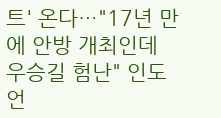트' 온다…"17년 만에 안방 개최인데 우승길 험난" 인도 언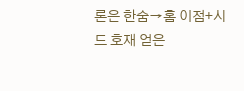론은 한숨→홈 이점+시드 호재 얻은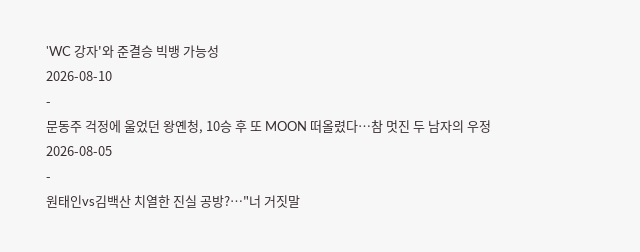'WC 강자'와 준결승 빅뱅 가능성
2026-08-10
-
문동주 걱정에 울었던 왕옌청, 10승 후 또 MOON 떠올렸다…참 멋진 두 남자의 우정
2026-08-05
-
원태인vs김백산 치열한 진실 공방?…"너 거짓말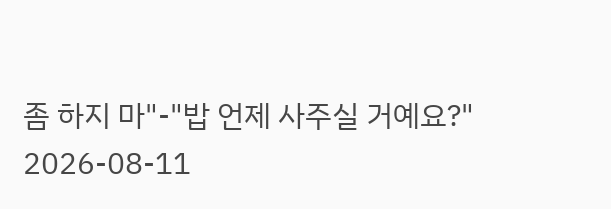좀 하지 마"-"밥 언제 사주실 거예요?"
2026-08-11